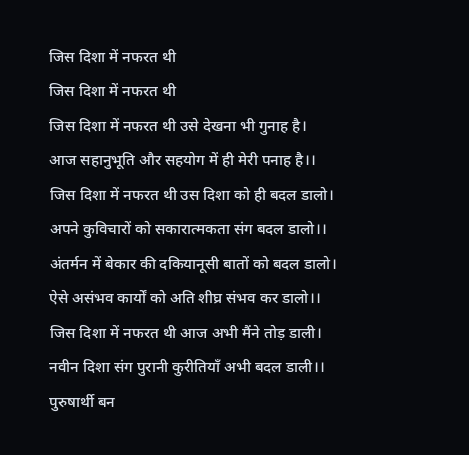जिस दिशा में नफरत थी
जिस दिशा में नफरत थी
जिस दिशा में नफरत थी उसे देखना भी गुनाह है।
आज सहानुभूति और सहयोग में ही मेरी पनाह है।।
जिस दिशा में नफरत थी उस दिशा को ही बदल डालो।
अपने कुविचारों को सकारात्मकता संग बदल डालो।।
अंतर्मन में बेकार की दकियानूसी बातों को बदल डालो।
ऐसे असंभव कार्यों को अति शीघ्र संभव कर डालो।।
जिस दिशा में नफरत थी आज अभी मैंने तोड़ डाली।
नवीन दिशा संग पुरानी कुरीतियाँ अभी बदल डाली।।
पुरुषार्थी बन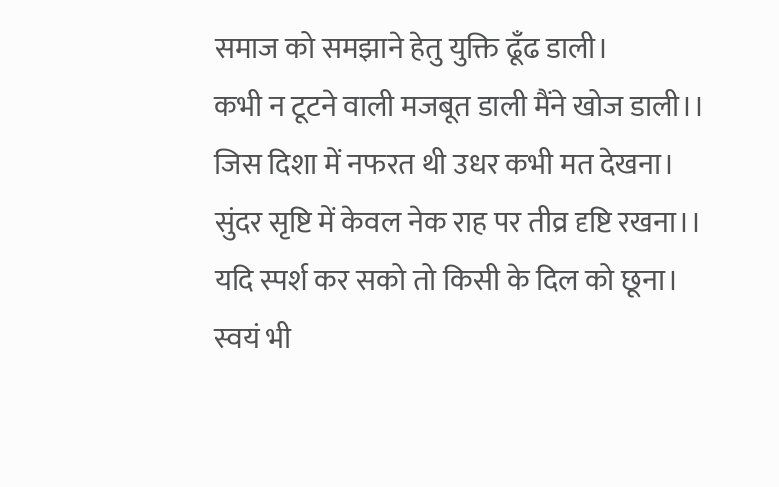समाज को समझाने हेतु युक्ति ढूँढ डाली।
कभी न टूटने वाली मजबूत डाली मैंने खोज डाली।।
जिस दिशा में नफरत थी उधर कभी मत देखना।
सुंदर सृष्टि में केवल नेक राह पर तीव्र दृष्टि रखना।।
यदि स्पर्श कर सको तो किसी के दिल को छूना।
स्वयं भी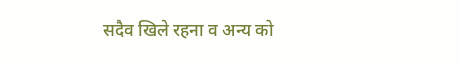सदैव खिले रहना व अन्य को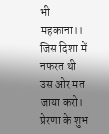भी महकाना।।
जिस दिशा में नफरत थी उस ओर मत जाया करो।
प्रेरणा के शुभ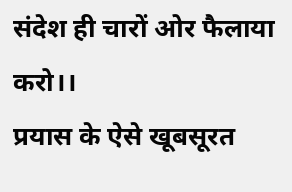संदेश ही चारों ओर फैलाया करो।।
प्रयास के ऐसे खूबसूरत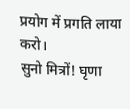प्रयोग में प्रगति लाया करो।
सुनो मित्रों! घृणा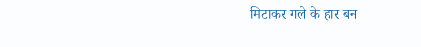मिटाकर गले के हार बन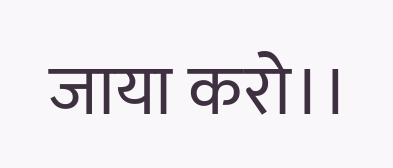जाया करो।।